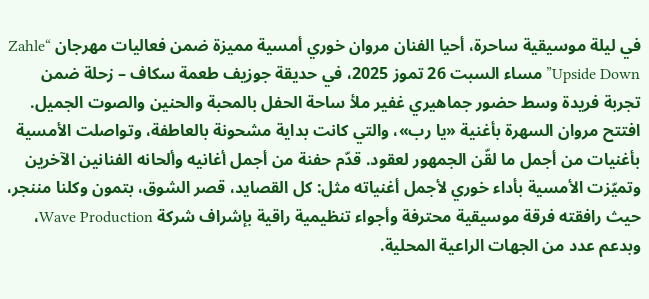في ليلة موسيقية ساحرة، أحيا الفنان مروان خوري أمسية مميزة ضمن فعاليات مهرجان “Zahle Upside Down” مساء السبت 26 تموز 2025، في حديقة جوزيف طعمة سكاف – زحلة ضمن تجربة فريدة وسط حضور جماهيري غفير ملأ ساحة الحفل بالمحبة والحنين والصوت الجميل.
افتتح مروان السهرة بأغنية «يا رب»، والتي كانت بداية مشحونة بالعاطفة، وتواصلت الأمسية بأغنيات من أجمل ما لقّن الجمهور لعقود. قدّم حفنة من أجمل أغانيه وألحانه الفنانين الآخرين
وتميّزت الأمسية بأداء خوري لأجمل أغنياته مثل: كل القصايد، قصر الشوق، بتمون وكلنا مننجر، حيث رافقته فرقة موسيقية محترفة وأجواء تنظيمية راقية بإشراف شركة Wave Production، وبدعم عدد من الجهات الراعية المحلية.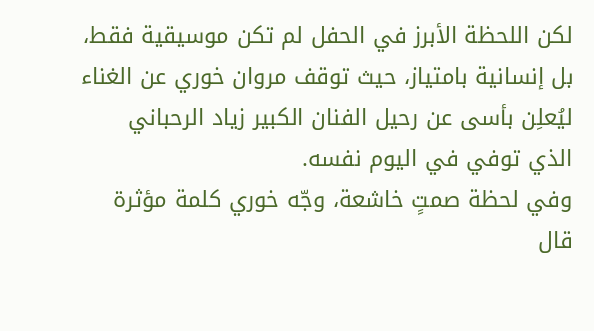لكن اللحظة الأبرز في الحفل لم تكن موسيقية فقط، بل إنسانية بامتياز، حيث توقف مروان خوري عن الغناء ليُعلِن بأسى عن رحيل الفنان الكبير زياد الرحباني الذي توفي في اليوم نفسه.
وفي لحظة صمتٍ خاشعة، وجّه خوري كلمة مؤثرة قال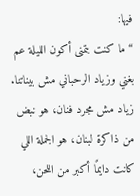فيها:
“ما كنت بتمنى أكون الليلة عم بغني وزياد الرحباني مش بيناتنا.
زياد مش مجرد فنان، هو نبض من ذاكرة لبنان، هو الجملة اللي كانت دايمًا أكبر من اللحن،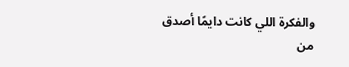والفكرة اللي كانت دايمًا أصدق من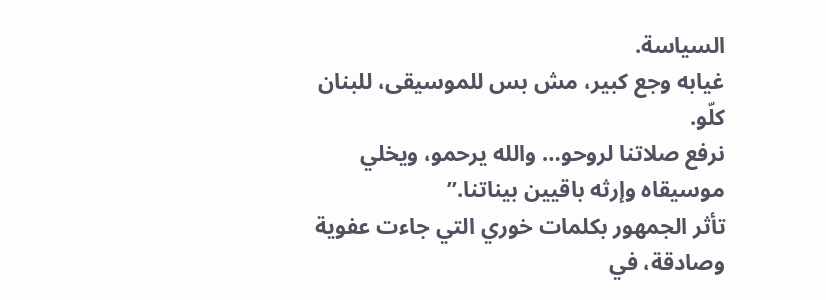السياسة.
غيابه وجع كبير، مش بس للموسيقى، للبنان كلّو.
نرفع صلاتنا لروحو… والله يرحمو، ويخلي موسيقاه وإرثه باقيين بيناتنا.”
تأثر الجمهور بكلمات خوري التي جاءت عفوية وصادقة، في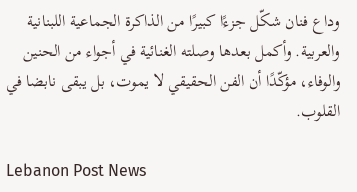وداع فنان شكّل جزءًا كبيرًا من الذاكرة الجماعية اللبنانية والعربية. وأكمل بعدها وصلته الغنائية في أجواء من الحنين والوفاء، مؤكّدًا أن الفن الحقيقي لا يموت، بل يبقى نابضا في القلوب.

Lebanon Post News